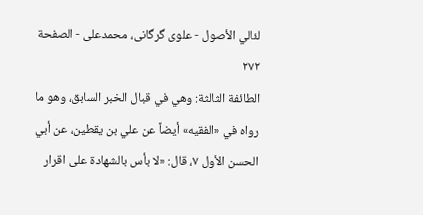لئالي الأصول - علوی گرگانی، محمدعلی - الصفحة ٢٧٢
الطائفة الثالثة: وهي في قبال الخبر السابق، وهو ما رواه في «الفقيه» أيضاً عن علي بن يقطين، عن أبي الحسن الأول ٧، قال: «لا بأس بالشهادة على اقرار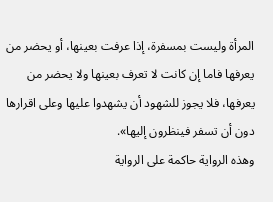المرأة وليست بمسفرة، إذا عرفت بعينها، أو يحضر من يعرفها فاما إن كانت لا تعرف بعينها ولا يحضر من يعرفها، فلا يجوز للشهود أن يشهدوا عليها وعلى اقرارها دون أن تسفر فينظرون إليها».
وهذه الرواية حاكمة على الرواية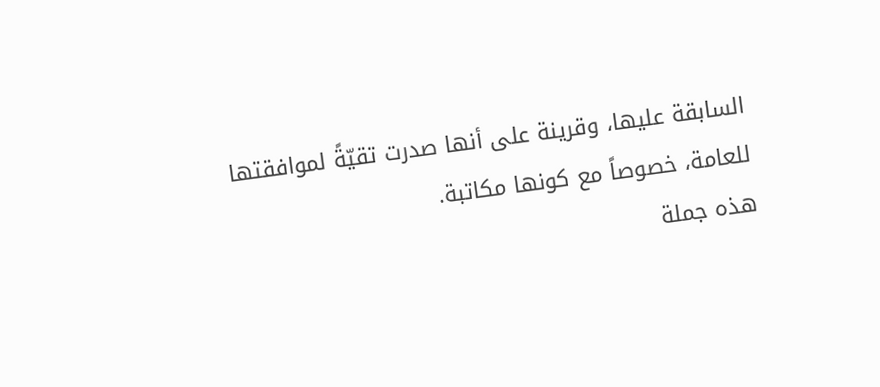السابقة عليها، وقرينة على أنها صدرت تقيّةً لموافقتها للعامة، خصوصاً مع كونها مكاتبة.
هذه جملة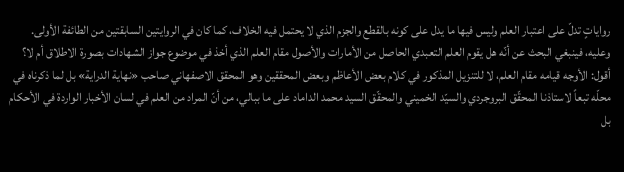رواياتٍ تدلّ على اعتبار العلم وليس فيها ما يدل على كونه بالقطع والجزم الذي لا يحتمل فيه الخلاف، كما كان في الروايتين السابقتين من الطائفة الأولى.
وعليه، فينبغي البحث عن أنّه هل يقوم العلم التعبدي الحاصل من الأمارات والأصول مقام العلم الذي أخذ في موضوع جواز الشهادات بصورة الاطلاق أم لا؟
أقول: الأوجه قيامه مقام العلم، لا للتنزيل المذكور في كلام بعض الأعاظم وبعض المحققين وهو المحقق الاصفهاني صاحب «نهاية الدراية» بل لما ذكرناه في محلّه تبعاً لاستاذنا المحقّق البروجردي والسيّد الخميني والمحقّق السيد محمد الداماد على ما ببالي، من أنّ المراد من العلم في لسان الأخبار الواردة في الأحكام بل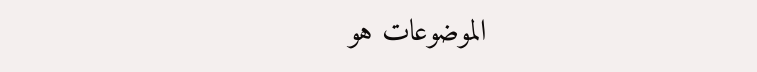الموضوعات هو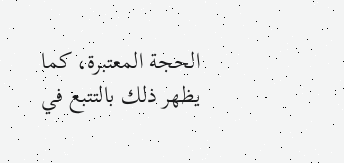الحجة المعتبرة، كما يظهر ذلك بالتتبع في